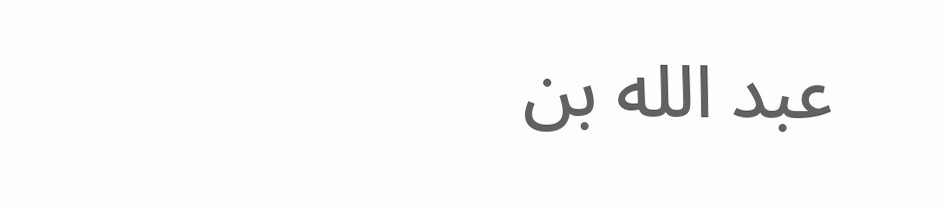عبد الله بن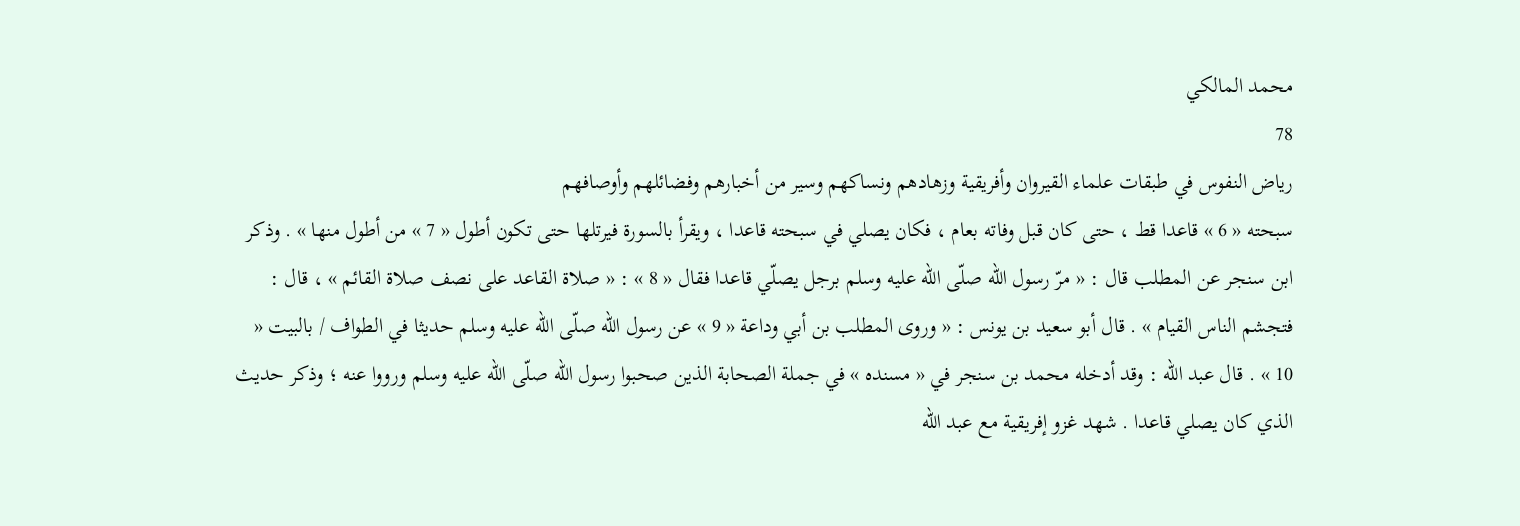محمد المالكي
78
رياض النفوس في طبقات علماء القيروان وأفريقية وزهادهم ونساكهم وسير من أخبارهم وفضائلهم وأوصافهم
سبحته « 6 » قاعدا قط ، حتى كان قبل وفاته بعام ، فكان يصلي في سبحته قاعدا ، ويقرأ بالسورة فيرتلها حتى تكون أطول « 7 » من أطول منها » . وذكر ابن سنجر عن المطلب قال : « مرّ رسول اللّه صلّى اللّه عليه وسلم برجل يصلّي قاعدا فقال « 8 » : « صلاة القاعد على نصف صلاة القائم » ، قال : فتجشم الناس القيام » . قال أبو سعيد بن يونس : « وروى المطلب بن أبي وداعة « 9 » عن رسول اللّه صلّى اللّه عليه وسلم حديثا في الطواف / بالبيت « 10 » . قال عبد اللّه : وقد أدخله محمد بن سنجر في « مسنده » في جملة الصحابة الذين صحبوا رسول اللّه صلّى اللّه عليه وسلم ورووا عنه ؛ وذكر حديث الذي كان يصلي قاعدا . شهد غزو إفريقية مع عبد اللّه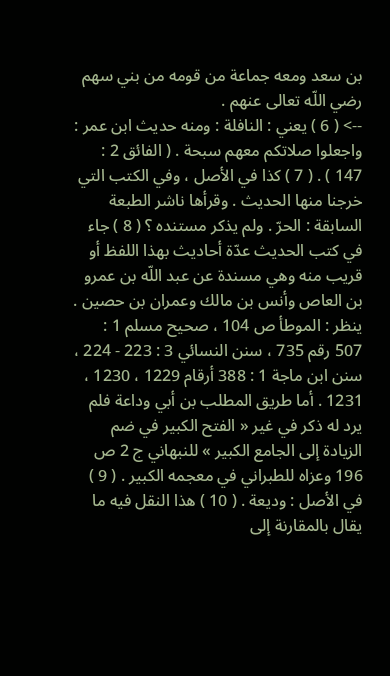بن سعد ومعه جماعة من قومه من بني سهم رضي اللّه تعالى عنهم .
--> ( 6 ) يعني : النافلة : ومنه حديث ابن عمر : واجعلوا صلاتكم معهم سبحة . ( الفائق 2 : 147 ) . ( 7 ) كذا في الأصل ، وفي الكتب التي خرجنا منها الحديث . وقرأها ناشر الطبعة السابقة : الحرّ . ولم يذكر مستنده ؟ ( 8 ) جاء في كتب الحديث عدّة أحاديث بهذا اللفظ أو قريب منه وهي مسندة عن عبد اللّه بن عمرو بن العاص وأنس بن مالك وعمران بن حصين . ينظر : الموطأ ص 104 ، صحيح مسلم 1 : 507 رقم 735 ، سنن النسائي 3 : 223 - 224 ، سنن ابن ماجة 1 : 388 أرقام 1229 ، 1230 ، 1231 . أما طريق المطلب بن أبي وداعة فلم يرد له ذكر في غير « الفتح الكبير في ضم الزيادة إلى الجامع الكبير » للنبهاني ج 2 ص 196 وعزاه للطبراني في معجمه الكبير . ( 9 ) في الأصل : وديعة . ( 10 ) هذا النقل فيه ما يقال بالمقارنة إلى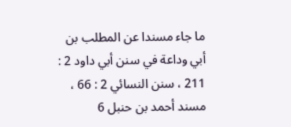ما جاء مسندا عن المطلب بن أبي وداعة في سنن أبي داود 2 : 211 ، سنن النسائي 2 : 66 ، مسند أحمد بن حنبل 6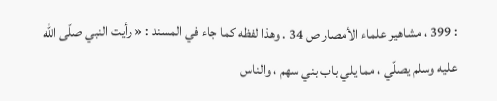: 399 ، مشاهير علماء الأمصار ص 34 . وهذا لفظه كما جاء في المسند : « رأيت النبي صلّى اللّه عليه وسلم يصلّي ، مما يلي باب بني سهم ، والناس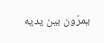يمرّون بين يديه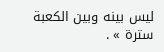ليس بينه وبين الكعبة سترة » .